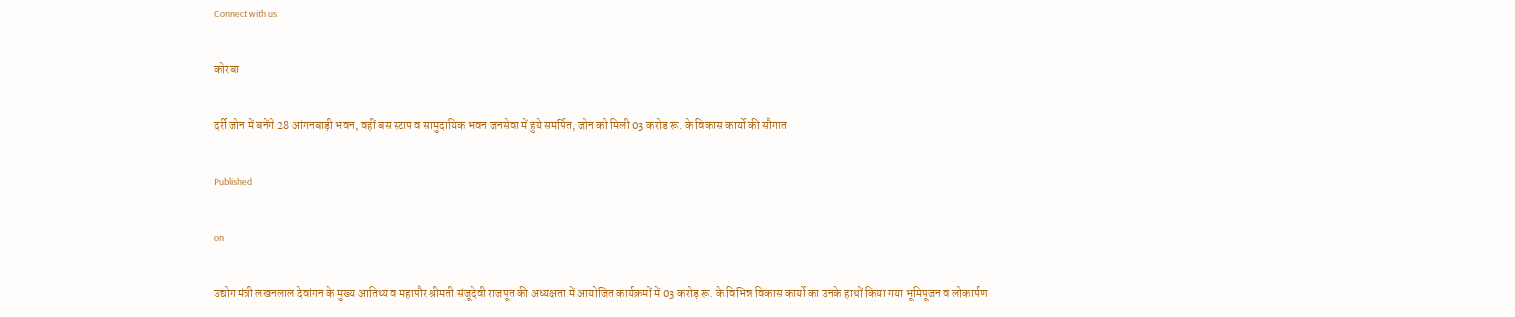Connect with us

कोरबा

दर्री जोन में बनेंगे 28 आंगनबाड़ी भवन, वहीं बस स्टाप व सामुदायिक भवन जनसेवा में हुये समर्पित, जोन को मिली 03 करोड रू. के विकास कार्यो की सौगात

Published

on

उद्योग मंत्री लखनलाल देवांगन के मुख्य आतिथ्य व महापौर श्रीमती संजूदेवी राजपूत की अध्यक्षता में आयोजित कार्यक्रमों में 03 करोड़ रू. के विभिन्न विकास कार्यो का उनके हाथों किया गया भूमिपूजन व लोकार्पण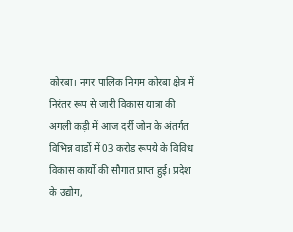कोरबा। नगर पालिक निगम कोरबा क्षेत्र में निरंतर रूप से जारी विकास यात्रा की अगली कड़ी में आज दर्री जोन के अंतर्गत विभिन्न वार्डो में 03 करोड रूपये के विविध विकास कार्यो की सौगात प्राप्त हुई। प्रदेश के उद्योग,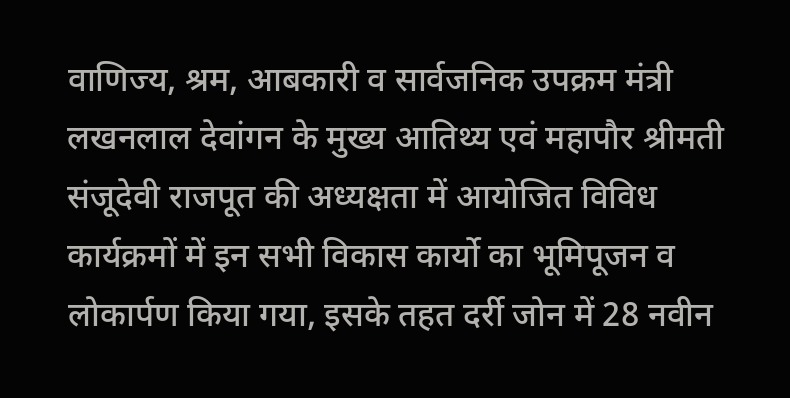वाणिज्य, श्रम, आबकारी व सार्वजनिक उपक्रम मंत्री लखनलाल देवांगन के मुख्य आतिथ्य एवं महापौर श्रीमती संजूदेवी राजपूत की अध्यक्षता में आयोजित विविध कार्यक्रमों में इन सभी विकास कार्यो का भूमिपूजन व लोकार्पण किया गया, इसके तहत दर्री जोन में 28 नवीन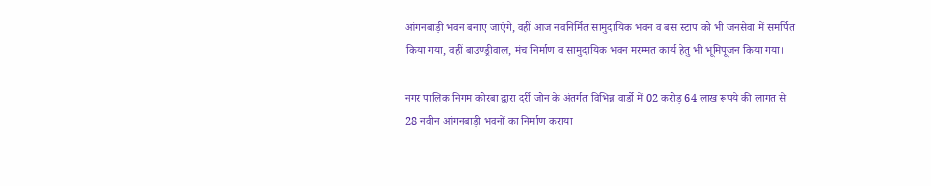आंगनबाड़ी भवन बनाए जाएंगे, वहीं आज नवनिर्मित सामुदायिक भवन व बस स्टाप को भी जनसेवा में समर्पित किया गया, वहीं बाउण्ड्रीवाल, मंच निर्माण व सामुदायिक भवन मरम्मत कार्य हेतु भी भूमिपूजन किया गया।

नगर पालिक निगम कोरबा द्वारा दर्री जोन के अंतर्गत विभिन्न वार्डो में 02 करोड़ 64 लाख रूपये की लागत से 28 नवीन आंगनबाड़ी भवनों का निर्माण कराया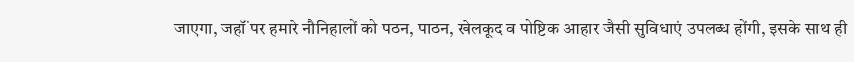जाएगा, जहॉं पर हमारे नौनिहालों को पठन, पाठन, खेलकूद व पोष्टिक आहार जैसी सुविधाएं उपलब्ध होंगी, इसके साथ ही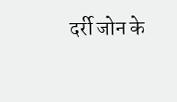दर्री जोन के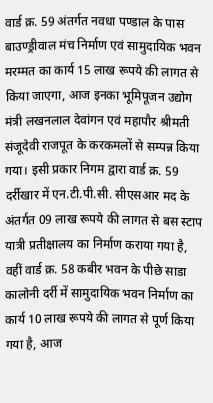वार्ड क्र. 59 अंतर्गत नवधा पण्डाल के पास बाउण्ड्रीवाल मंच निर्माण एवं सामुदायिक भवन मरम्मत का कार्य 15 लाख रूपये की लागत से किया जाएगा, आज इनका भूमिपूजन उद्योग मंत्री लखनलाल देवांगन एवं महापौर श्रीमती संजूदेवी राजपूत के करकमलों से सम्पन्न किया गया। इसी प्रकार निगम द्वारा वार्ड क्र. 59 दर्रीखार में एन.टी.पी.सी. सीएसआर मद के अंतर्गत 09 लाख रूपये की लागत से बस स्टाप यात्री प्रतीक्षालय का निर्माण कराया गया है, वहीं वार्ड क्र. 58 कबीर भवन के पीछे साडा कालोनी दर्री में सामुदायिक भवन निर्माण का कार्य 10 लाख रूपये की लागत से पूर्ण किया गया है, आज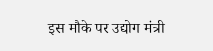इस मौके पर उद्योग मंत्री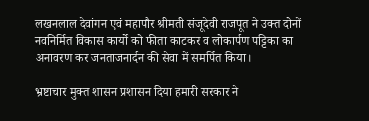लखनलाल देवांगन एवं महापौर श्रीमती संजूदेवी राजपूत ने उक्त दोनों नवनिर्मित विकास कार्यो को फीता काटकर व लोकार्पण पट्टिका का अनावरण कर जनताजनार्दन की सेवा में समर्पित किया।

भ्रष्टाचार मुक्त शासन प्रशासन दिया हमारी सरकार ने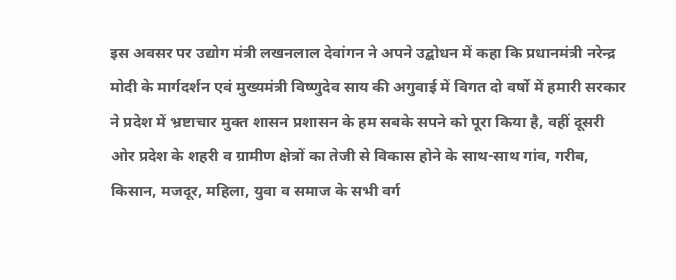इस अवसर पर उद्योग मंत्री लखनलाल देवांगन ने अपने उद्बोधन में कहा कि प्रधानमंत्री नरेन्द्र मोदी के मार्गदर्शन एवं मुख्यमंत्री विष्णुदेव साय की अगुवाई में विगत दो वर्षो में हमारी सरकार ने प्रदेश में भ्रष्टाचार मुक्त शासन प्रशासन के हम सबके सपने को पूरा किया है, वहीं दूसरी ओर प्रदेश के शहरी व ग्रामीण क्षेत्रों का तेजी से विकास होने के साथ-साथ गांव, गरीब, किसान, मजदूर, महिला, युवा व समाज के सभी वर्ग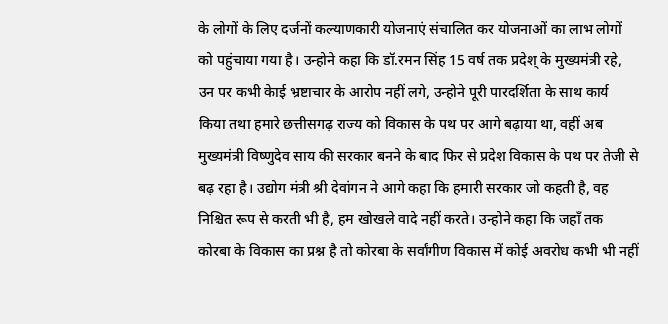के लोगों के लिए दर्जनों कल्याणकारी योजनाएं संचालित कर योजनाओं का लाभ लोगों को पहुंचाया गया है। उन्होने कहा कि डॉ.रमन सिंह 15 वर्ष तक प्रदेश् के मुख्यमंत्री रहे, उन पर कभी केाई भ्रष्टाचार के आरोप नहीं लगे, उन्होने पूरी पारदर्शिता के साथ कार्य किया तथा हमारे छत्तीसगढ़ राज्य को विकास के पथ पर आगे बढ़ाया था, वहीं अब मुख्यमंत्री विष्णुदेव साय की सरकार बनने के बाद फिर से प्रदेश विकास के पथ पर तेजी से बढ़ रहा है। उद्योग मंत्री श्री देवांगन ने आगे कहा कि हमारी सरकार जो कहती है, वह निश्चित रूप से करती भी है, हम खोखले वादे नहीं करते। उन्होने कहा कि जहॉं तक कोरबा के विकास का प्रश्न है तो कोरबा के सर्वांगीण विकास में कोई अवरोध कभी भी नहीं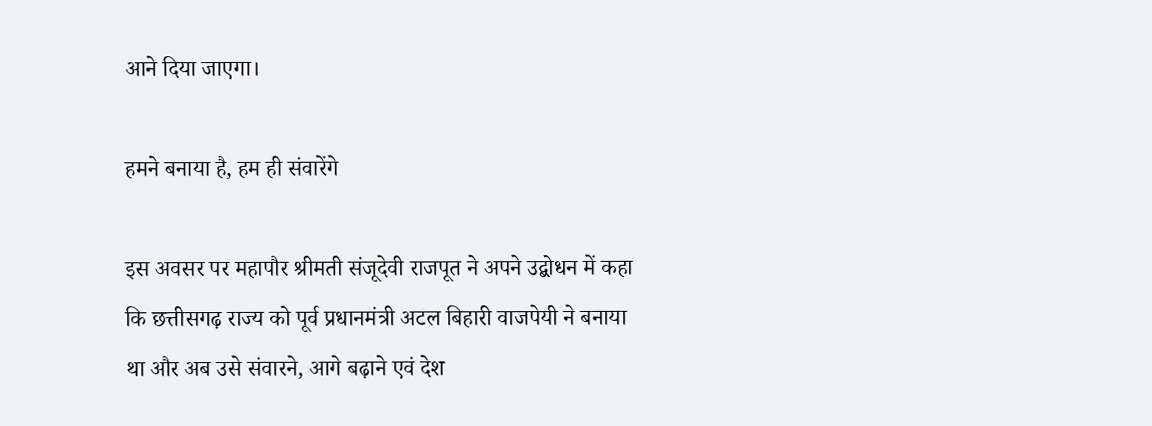आने दिया जाएगा।

हमने बनाया है, हम ही संवारेंगे

इस अवसर पर महापौर श्रीमती संजूदेवी राजपूत ने अपने उद्बोधन में कहा कि छत्तीसगढ़ राज्य को पूर्व प्रधानमंत्री अटल बिहारी वाजपेयी ने बनाया था और अब उसे संवारने, आगे बढ़ाने एवं देश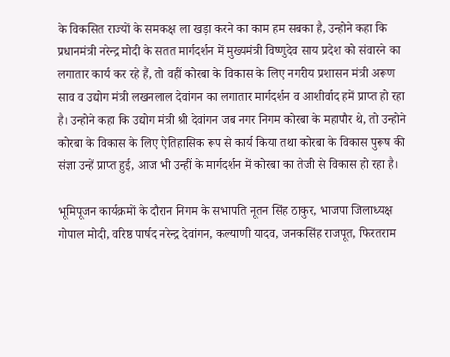के विकसित राज्यों के समकक्ष ला खड़ा करने का काम हम सबका है, उन्होने कहा कि प्रधानमंत्री नरेन्द्र मोदी के सतत मार्गदर्शन में मुख्यमंत्री विष्णुदेव साय प्रदेश को संवारने का लगातार कार्य कर रहे हैं, तो वहीं कोरबा के विकास के लिए नगरीय प्रशासन मंत्री अरूण साव व उद्योग मंत्री लखनलाल देवांगन का लगातार मार्गदर्शन व आशीर्वाद हमें प्राप्त हो रहा है। उन्होने कहा कि उद्योग मंत्री श्री देवांगन जब नगर निगम कोरबा के महापौर थे, तो उन्होने कोरबा के विकास के लिए ऐतिहासिक रूप से कार्य किया तथा कोरबा के विकास पुरूष की संज्ञा उन्हें प्राप्त हुई, आज भी उन्हीं के मार्गदर्शन में कोरबा का तेजी से विकास हो रहा है।

भूमिपूजन कार्यक्रमों के दौरान निगम के सभापति नूतन सिंह ठाकुर, भाजपा जिलाध्यक्ष गोपाल मोदी, वरिष्ठ पार्षद नरेन्द्र देवांगन, कल्याणी यादव, जनकसिंह राजपूत, फिरतराम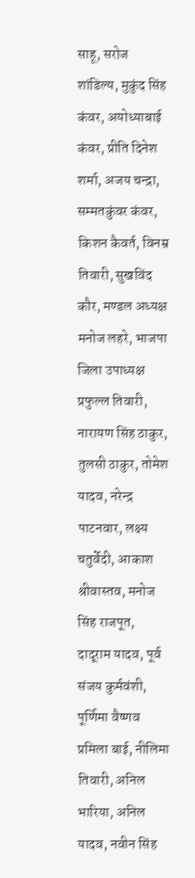साहू, सरोज शांडिल्य, मुकुंद सिंह कंवर, अयोध्याबाई कंवर, प्रीति दिनेश शर्मा, अजय चन्द्रा, सम्मतकुंवर कंवर, किशन कैवर्त, विनम्र तिवारी, सुखविंद कौर, मण्डल अध्यक्ष मनोज लहरे, भाजपा जिला उपाध्यक्ष प्रफुल्ल तिवारी, नारायण सिंह ठाकुर, तुलसी ठाकुर, तोमेश यादव, नरेन्द्र पाटनवार, लक्ष्य चतुर्वेदी, आकाश श्रीवास्तव, मनोज सिंह राजपूत, दादूराम यादव, पूर्व संजय कुर्मवंशी, पूर्णिमा वैष्णव प्रमिला बाई, नीलिमा तिवारी, अनिल  भारिया, अनिल यादव, नवीन सिंह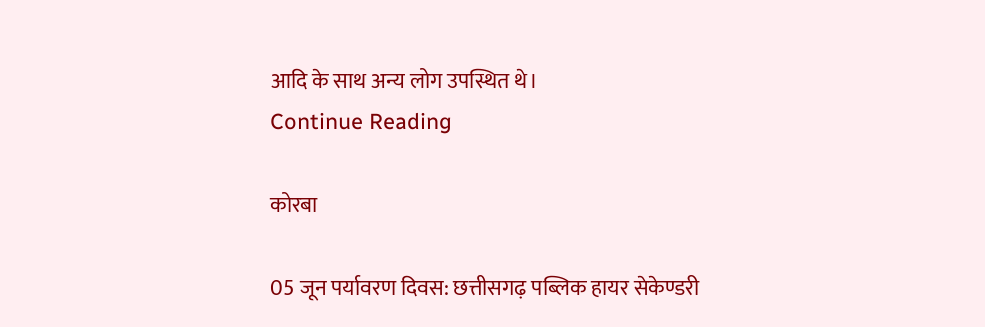आदि के साथ अन्य लोग उपस्थित थे।
Continue Reading

कोरबा

05 जून पर्यावरण दिवस: छत्तीसगढ़ पब्लिक हायर सेकेण्डरी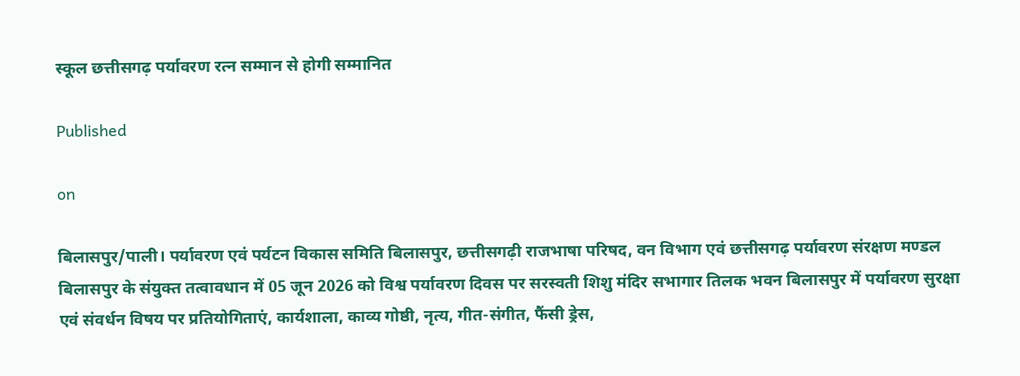स्कूल छत्तीसगढ़ पर्यावरण रत्न सम्मान से होगी सम्मानित

Published

on

बिलासपुर/पाली। पर्यावरण एवं पर्यटन विकास समिति बिलासपुर, छत्तीसगढ़ी राजभाषा परिषद, वन विभाग एवं छत्तीसगढ़ पर्यावरण संरक्षण मण्डल बिलासपुर के संयुक्त तत्वावधान में 05 जून 2026 को विश्व पर्यावरण दिवस पर सरस्वती शिशु मंदिर सभागार तिलक भवन बिलासपुर में पर्यावरण सुरक्षा एवं संवर्धन विषय पर प्रतियोगिताएं, कार्यशाला, काव्य गोष्ठी, नृत्य, गीत-संगीत, फैंसी ड्रेस,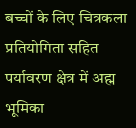बच्चों के लिए चित्रकला प्रतियोगिता सहित पर्यावरण क्षेत्र में अह्म भूमिका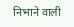निभाने वाली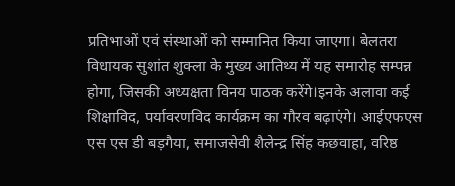प्रतिभाओं एवं संस्थाओं को सम्मानित किया जाएगा। बेलतरा विधायक सुशांत शुक्ला के मुख्य आतिथ्य में यह समारोह सम्पन्न होगा, जिसकी अध्यक्षता विनय पाठक करेंगे।इनके अलावा कई शिक्षाविद, पर्यावरणविद कार्यक्रम का गौरव बढ़ाएंगे। आईएफएस एस एस डी बड़गैया, समाजसेवी शैलेन्द्र सिंह कछवाहा, वरिष्ठ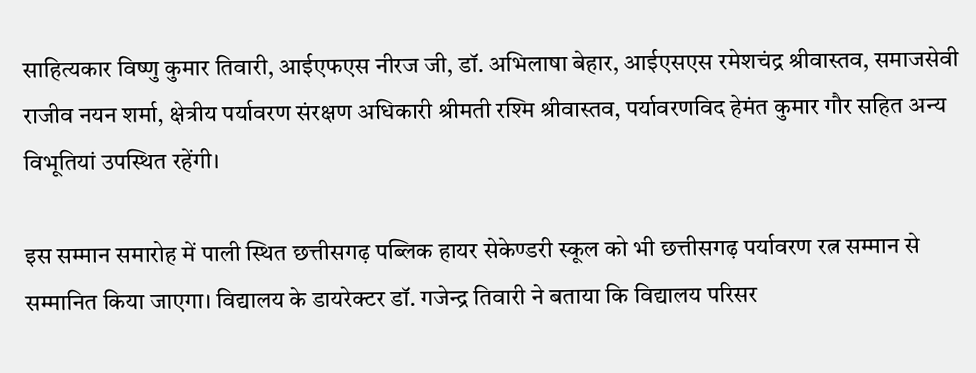साहित्यकार विष्णु कुमार तिवारी, आईएफएस नीरज जी, डॉ. अभिलाषा बेहार, आईएसएस रमेशचंद्र श्रीवास्तव, समाजसेवी राजीव नयन शर्मा, क्षेत्रीय पर्यावरण संरक्षण अधिकारी श्रीमती रश्मि श्रीवास्तव, पर्यावरणविद हेमंत कुमार गौर सहित अन्य विभूतियां उपस्थित रहेंगी।

इस सम्मान समारोह में पाली स्थित छत्तीसगढ़ पब्लिक हायर सेकेण्डरी स्कूल को भी छत्तीसगढ़ पर्यावरण रत्न सम्मान से सम्मानित किया जाएगा। विद्यालय के डायरेक्टर डॉ. गजेन्द्र तिवारी ने बताया कि विद्यालय परिसर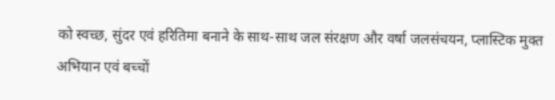को स्वच्छ, सुंदर एवं हरितिमा बनाने के साथ-साथ जल संरक्षण और वर्षा जलसंचयन, प्लास्टिक मुक्त अभियान एवं बच्चों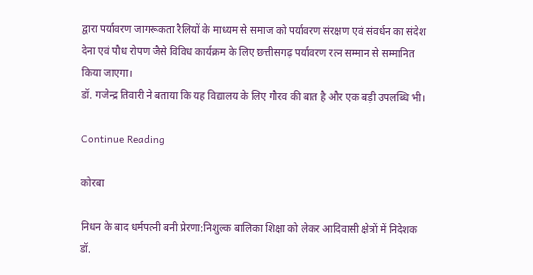द्वारा पर्यावरण जागरूकता रैलियों के माध्यम से समाज को पर्यावरण संरक्षण एवं संवर्धन का संदेश देना एवं पौध रोपण जैसे विविध कार्यक्रम के लिए छत्तीसगढ़ पर्यावरण रत्न सम्मान से सम्मानित किया जाएगा।
डॉ. गजेन्द्र तिवारी ने बताया कि यह विद्यालय के लिए गौरव की बात है और एक बड़ी उपलब्धि भी।

Continue Reading

कोरबा

निधन के बाद धर्मपत्नी बनी प्रेरणा:निशुल्क बालिका शिक्षा को लेकर आदिवासी क्षेत्रों में निदेशक डॉ.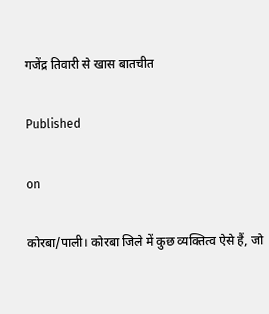गजेंद्र तिवारी से खास बातचीत

Published

on

कोरबा/पाली। कोरबा जिले में कुछ व्यक्तित्व ऐसे हैं, जो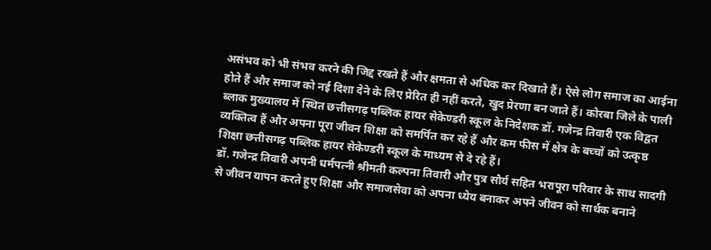असंभव को भी संभव करने की जिद्द रखते हैं और क्षमता से अधिक कर दिखाते हैं। ऐसे लोग समाज का आईना होते हैं और समाज को नई दिशा देने के लिए प्रेरित ही नहीं करते, खुद प्रेरणा बन जाते हैं। कोरबा जिले के पाली ब्लाक मुख्यालय में स्थित छत्तीसगढ़ पब्लिक हायर सेकेण्डरी स्कूल के निदेशक डॉ. गजेन्द्र तिवारी एक विद्वत व्यक्तित्व हैं और अपना पूरा जीवन शिक्षा को समर्पित कर रहे हैं और कम फीस में क्षेत्र के बच्चों को उत्कृष्ठ शिक्षा छत्तीसगढ़ पब्लिक हायर सेकेण्डरी स्कूल के माध्यम से दे रहे हैं।
डॉ. गजेन्द्र तिवारी अपनी धर्मपत्नी श्रीमती कल्पना तिवारी और पुत्र सौर्य सहित भरापूरा परिवार के साथ सादगी से जीवन यापन करते हुए शिक्षा और समाजसेवा को अपना ध्येय बनाकर अपने जीवन को सार्थक बनाने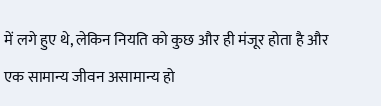में लगे हुए थे, लेकिन नियति को कुछ और ही मंजूर होता है और एक सामान्य जीवन असामान्य हो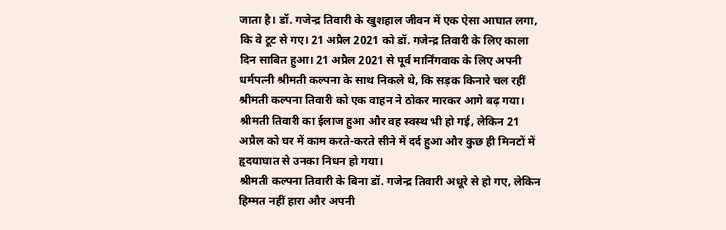जाता है। डॉ. गजेन्द्र तिवारी के खुशहाल जीवन में एक ऐसा आघात लगा, कि वे टूट से गए। 21 अप्रैल 2021 को डॉ. गजेन्द्र तिवारी के लिए काला दिन साबित हुआ। 21 अप्रैल 2021 से पूर्व मार्निंगवाक के लिए अपनी धर्मपत्नी श्रीमती कल्पना के साथ निकले थे, कि सड़क किनारे चल रहीं श्रीमती कल्पना तिवारी को एक वाहन ने ठोकर मारकर आगे बढ़ गया। श्रीमती तिवारी का ईलाज हुआ और वह स्वस्थ भी हो गई, लेकिन 21 अप्रैल को घर में काम करते-करते सीने में दर्द हुआ और कुछ ही मिनटों में हृदयाघात से उनका निधन हो गया।
श्रीमती कल्पना तिवारी के बिना डॉ. गजेन्द्र तिवारी अधूरे से हो गए, लेकिन हिम्मत नहीं हारा और अपनी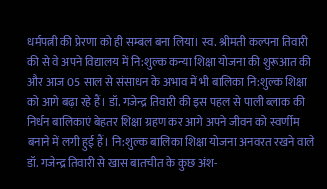धर्मपत्नी की प्रेरणा को ही सम्बल बना लिया। स्व. श्रीमती कल्पना तिवारी की से वे अपने विद्यालय में नि:शुल्क कन्या शिक्षा योजना की शुरूआत की और आज 05 साल से संसाधन के अभाव में भी बालिका नि:शुल्क शिक्षा को आगे बढ़ा रहे हैं। डॉ. गजेन्द्र तिवारी की इस पहल से पाली ब्लाक की निर्धन बालिकाएं बेहतर शिक्षा ग्रहण कर आगे अपने जीवन को स्वर्णीम बनाने में लगी हुई हैं। नि:शुल्क बालिका शिक्षा योजना अनवरत रखने वाले डॉ. गजेन्द्र तिवारी से खास बातचीत के कुछ अंश-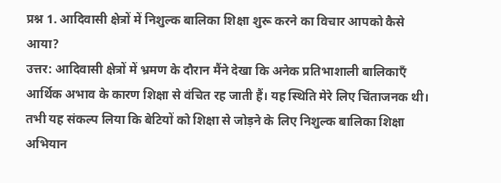प्रश्न 1. आदिवासी क्षेत्रों में निशुल्क बालिका शिक्षा शुरू करने का विचार आपको कैसे आया?
उत्तर: आदिवासी क्षेत्रों में भ्रमण के दौरान मैंने देखा कि अनेक प्रतिभाशाली बालिकाएँ आर्थिक अभाव के कारण शिक्षा से वंचित रह जाती हैं। यह स्थिति मेरे लिए चिंताजनक थी। तभी यह संकल्प लिया कि बेटियों को शिक्षा से जोड़ने के लिए निशुल्क बालिका शिक्षा अभियान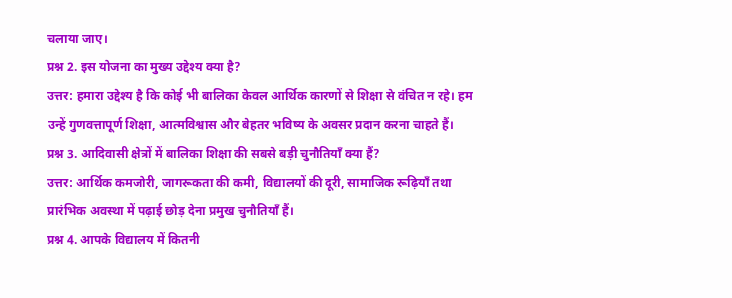चलाया जाए।
प्रश्न 2. इस योजना का मुख्य उद्देश्य क्या है?
उत्तर: हमारा उद्देश्य है कि कोई भी बालिका केवल आर्थिक कारणों से शिक्षा से वंचित न रहे। हम उन्हें गुणवत्तापूर्ण शिक्षा, आत्मविश्वास और बेहतर भविष्य के अवसर प्रदान करना चाहते हैं।
प्रश्न 3. आदिवासी क्षेत्रों में बालिका शिक्षा की सबसे बड़ी चुनौतियाँ क्या हैं?
उत्तर: आर्थिक कमजोरी, जागरूकता की कमी, विद्यालयों की दूरी, सामाजिक रूढ़ियाँ तथा प्रारंभिक अवस्था में पढ़ाई छोड़ देना प्रमुख चुनौतियाँ हैं।
प्रश्न 4. आपके विद्यालय में कितनी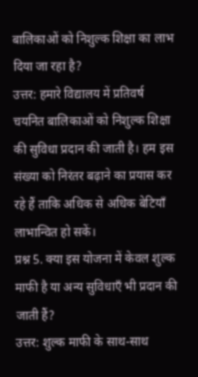बालिकाओं को निशुल्क शिक्षा का लाभ दिया जा रहा है?
उत्तर: हमारे विद्यालय में प्रतिवर्ष चयनित बालिकाओं को निशुल्क शिक्षा की सुविधा प्रदान की जाती है। हम इस संख्या को निरंतर बढ़ाने का प्रयास कर रहे हैं ताकि अधिक से अधिक बेटियाँ लाभान्वित हो सकें।
प्रश्न 5. क्या इस योजना में केवल शुल्क माफी है या अन्य सुविधाएँ भी प्रदान की जाती हैं?
उत्तर: शुल्क माफी के साथ-साथ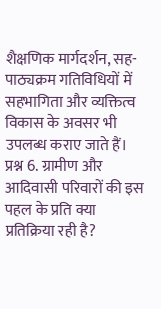शैक्षणिक मार्गदर्शन, सह-पाठ्यक्रम गतिविधियों में सहभागिता और व्यक्तित्व विकास के अवसर भी उपलब्ध कराए जाते हैं।
प्रश्न 6. ग्रामीण और आदिवासी परिवारों की इस पहल के प्रति क्या प्रतिक्रिया रही है?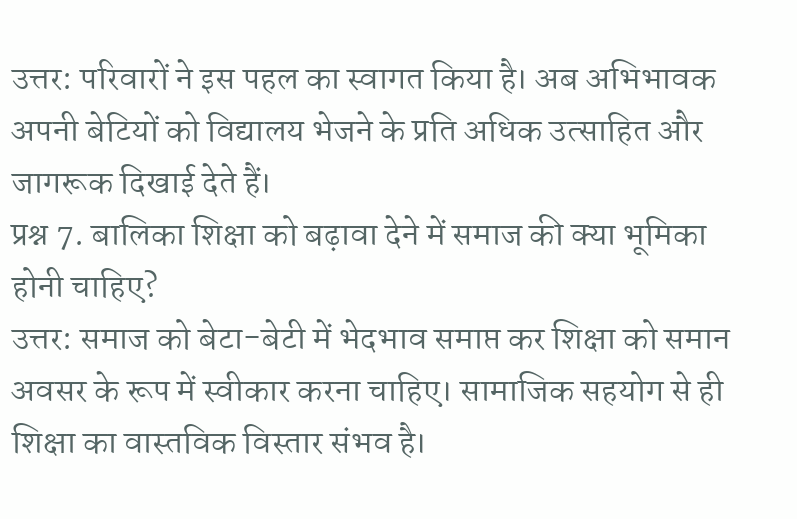उत्तर: परिवारों ने इस पहल का स्वागत किया है। अब अभिभावक अपनी बेटियों को विद्यालय भेजने के प्रति अधिक उत्साहित और जागरूक दिखाई देते हैं।
प्रश्न 7. बालिका शिक्षा को बढ़ावा देने में समाज की क्या भूमिका होनी चाहिए?
उत्तर: समाज को बेटा-बेटी में भेदभाव समाप्त कर शिक्षा को समान अवसर के रूप में स्वीकार करना चाहिए। सामाजिक सहयोग से ही शिक्षा का वास्तविक विस्तार संभव है।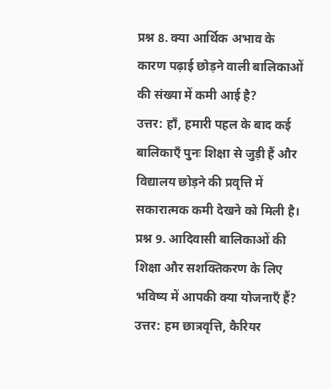प्रश्न 8. क्या आर्थिक अभाव के कारण पढ़ाई छोड़ने वाली बालिकाओं की संख्या में कमी आई है?
उत्तर: हाँ, हमारी पहल के बाद कई बालिकाएँ पुनः शिक्षा से जुड़ी हैं और विद्यालय छोड़ने की प्रवृत्ति में सकारात्मक कमी देखने को मिली है।
प्रश्न 9. आदिवासी बालिकाओं की शिक्षा और सशक्तिकरण के लिए भविष्य में आपकी क्या योजनाएँ हैं?
उत्तर: हम छात्रवृत्ति, कैरियर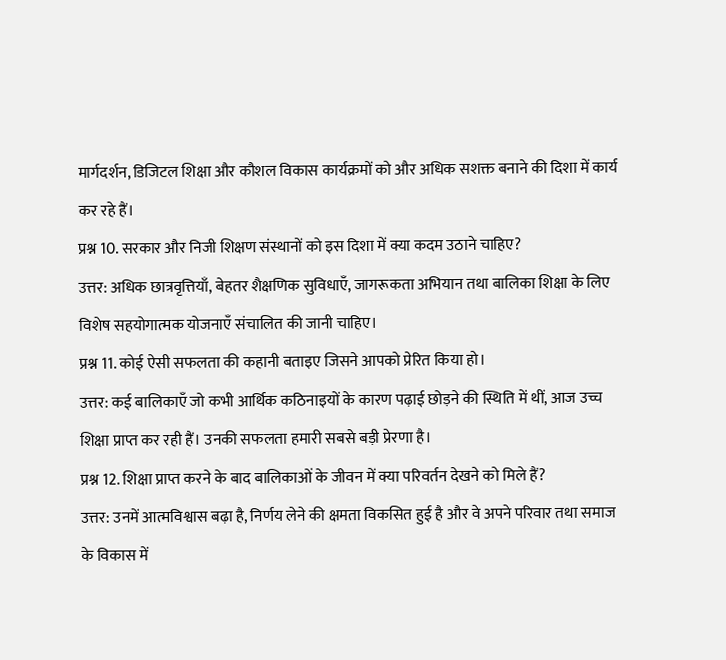मार्गदर्शन, डिजिटल शिक्षा और कौशल विकास कार्यक्रमों को और अधिक सशक्त बनाने की दिशा में कार्य कर रहे हैं।
प्रश्न 10. सरकार और निजी शिक्षण संस्थानों को इस दिशा में क्या कदम उठाने चाहिए?
उत्तर: अधिक छात्रवृत्तियाँ, बेहतर शैक्षणिक सुविधाएँ, जागरूकता अभियान तथा बालिका शिक्षा के लिए विशेष सहयोगात्मक योजनाएँ संचालित की जानी चाहिए।
प्रश्न 11. कोई ऐसी सफलता की कहानी बताइए जिसने आपको प्रेरित किया हो।
उत्तर: कई बालिकाएँ जो कभी आर्थिक कठिनाइयों के कारण पढ़ाई छोड़ने की स्थिति में थीं, आज उच्च शिक्षा प्राप्त कर रही हैं। उनकी सफलता हमारी सबसे बड़ी प्रेरणा है।
प्रश्न 12. शिक्षा प्राप्त करने के बाद बालिकाओं के जीवन में क्या परिवर्तन देखने को मिले हैं?
उत्तर: उनमें आत्मविश्वास बढ़ा है, निर्णय लेने की क्षमता विकसित हुई है और वे अपने परिवार तथा समाज के विकास में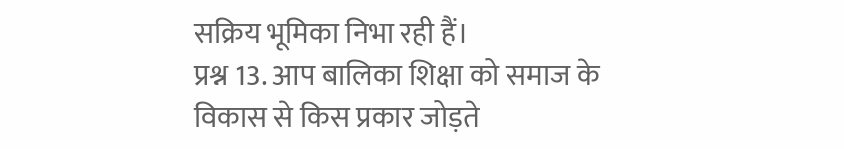सक्रिय भूमिका निभा रही हैं।
प्रश्न 13. आप बालिका शिक्षा को समाज के विकास से किस प्रकार जोड़ते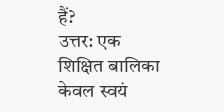हैं?
उत्तर: एक शिक्षित बालिका केवल स्वयं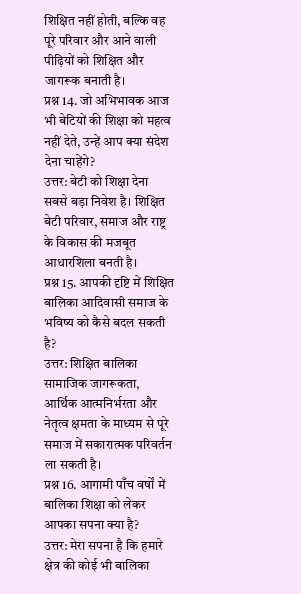शिक्षित नहीं होती, बल्कि वह पूरे परिवार और आने वाली पीढ़ियों को शिक्षित और जागरूक बनाती है।
प्रश्न 14. जो अभिभावक आज भी बेटियों की शिक्षा को महत्व नहीं देते, उन्हें आप क्या संदेश देना चाहेंगे?
उत्तर: बेटी को शिक्षा देना सबसे बड़ा निवेश है। शिक्षित बेटी परिवार, समाज और राष्ट्र के विकास की मजबूत आधारशिला बनती है।
प्रश्न 15. आपकी दृष्टि में शिक्षित बालिका आदिवासी समाज के भविष्य को कैसे बदल सकती है?
उत्तर: शिक्षित बालिका सामाजिक जागरूकता, आर्थिक आत्मनिर्भरता और नेतृत्व क्षमता के माध्यम से पूरे समाज में सकारात्मक परिवर्तन ला सकती है।
प्रश्न 16. आगामी पाँच वर्षों में बालिका शिक्षा को लेकर आपका सपना क्या है?
उत्तर: मेरा सपना है कि हमारे क्षेत्र की कोई भी बालिका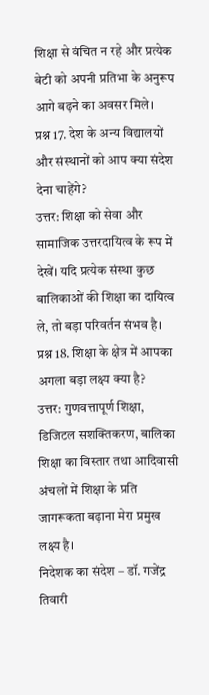शिक्षा से वंचित न रहे और प्रत्येक बेटी को अपनी प्रतिभा के अनुरूप आगे बढ़ने का अवसर मिले।
प्रश्न 17. देश के अन्य विद्यालयों और संस्थानों को आप क्या संदेश देना चाहेंगे?
उत्तर: शिक्षा को सेवा और सामाजिक उत्तरदायित्व के रूप में देखें। यदि प्रत्येक संस्था कुछ बालिकाओं की शिक्षा का दायित्व ले, तो बड़ा परिवर्तन संभव है।
प्रश्न 18. शिक्षा के क्षेत्र में आपका अगला बड़ा लक्ष्य क्या है?
उत्तर: गुणवत्तापूर्ण शिक्षा, डिजिटल सशक्तिकरण, बालिका शिक्षा का विस्तार तथा आदिवासी अंचलों में शिक्षा के प्रति जागरूकता बढ़ाना मेरा प्रमुख लक्ष्य है।
निदेशक का संदेश – डॉ. गजेंद्र तिवारी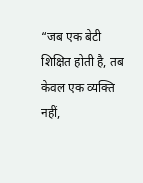“जब एक बेटी शिक्षित होती है, तब केवल एक व्यक्ति नहीं,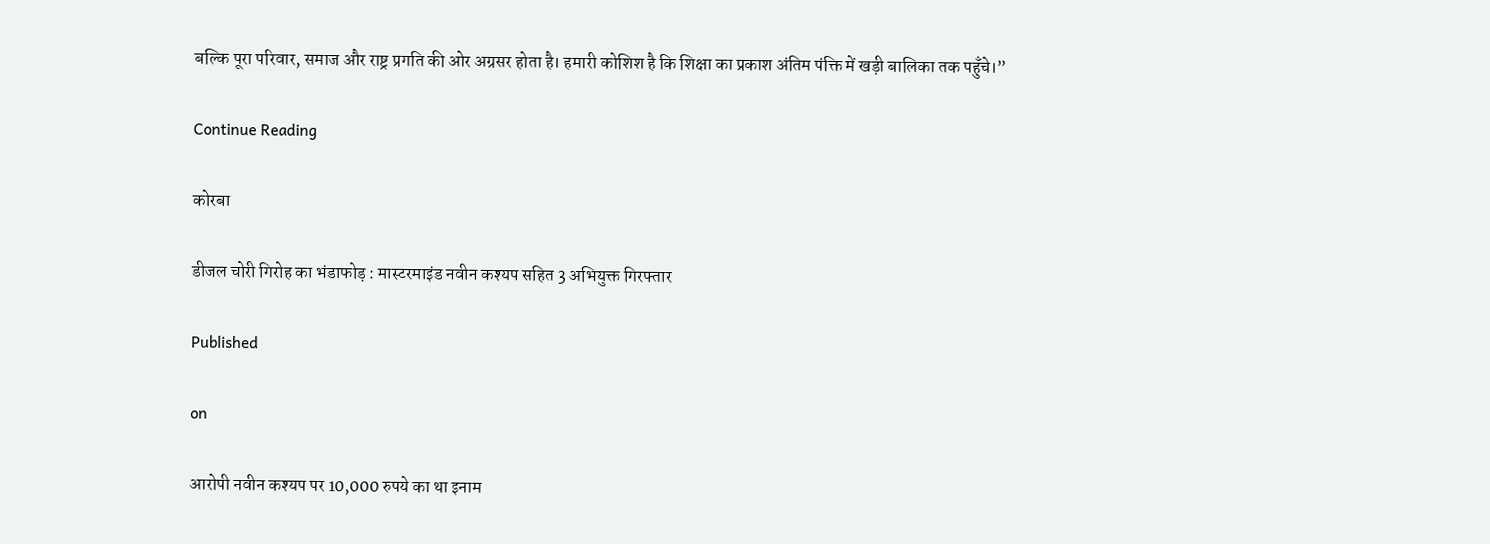बल्कि पूरा परिवार, समाज और राष्ट्र प्रगति की ओर अग्रसर होता है। हमारी कोशिश है कि शिक्षा का प्रकाश अंतिम पंक्ति में खड़ी बालिका तक पहुँचे।”

Continue Reading

कोरबा

डीजल चोरी गिरोह का भंडाफोड़ : मास्टरमाइंड नवीन कश्यप सहित 3 अभियुक्त गिरफ्तार

Published

on

आरोपी नवीन कश्यप पर 10,000 रुपये का था इनाम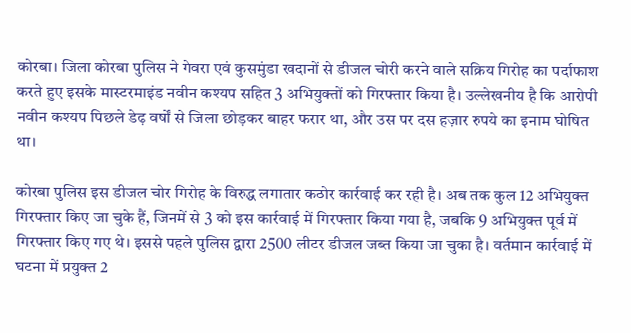कोरबा। जिला कोरबा पुलिस ने गेवरा एवं कुसमुंडा खदानों से डीजल चोरी करने वाले सक्रिय गिरोह का पर्दाफाश करते हुए इसके मास्टरमाइंड नवीन कश्यप सहित 3 अभियुक्तों को गिरफ्तार किया है। उल्लेखनीय है कि आरोपी नवीन कश्यप पिछले डेढ़ वर्षों से जिला छोड़कर बाहर फरार था, और उस पर दस हज़ार रुपये का इनाम घोषित था।

कोरबा पुलिस इस डीजल चोर गिरोह के विरुद्ध लगातार कठोर कार्रवाई कर रही है। अब तक कुल 12 अभियुक्त गिरफ्तार किए जा चुके हैं, जिनमें से 3 को इस कार्रवाई में गिरफ्तार किया गया है, जबकि 9 अभियुक्त पूर्व में गिरफ्तार किए गए थे। इससे पहले पुलिस द्वारा 2500 लीटर डीजल जब्त किया जा चुका है। वर्तमान कार्रवाई में घटना में प्रयुक्त 2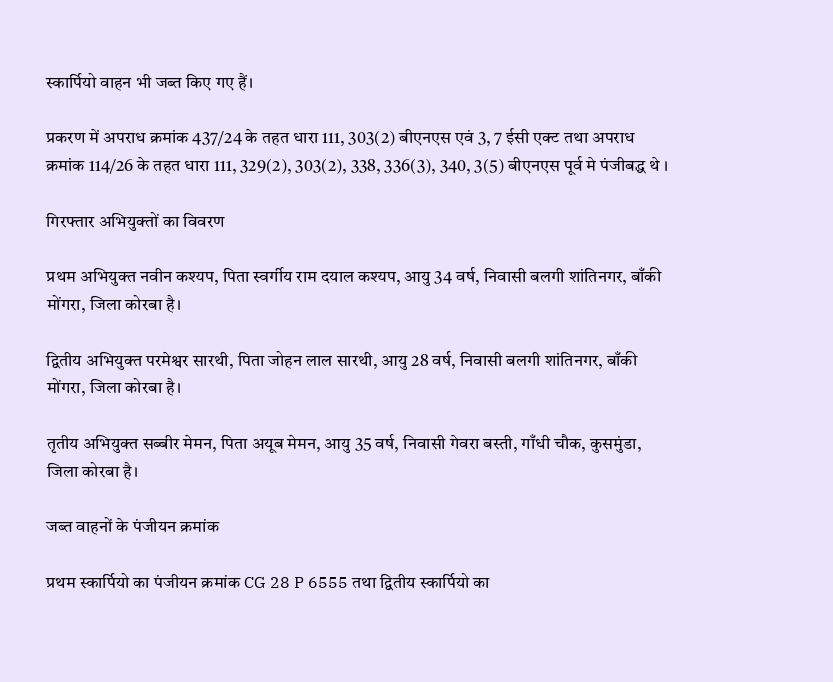स्कार्पियो वाहन भी जब्त किए गए हैं।

प्रकरण में अपराध क्रमांक 437/24 के तहत धारा 111, 303(2) बीएनएस एवं 3, 7 ईसी एक्ट तथा अपराध क्रमांक 114/26 के तहत धारा 111, 329(2), 303(2), 338, 336(3), 340, 3(5) बीएनएस पूर्व मे पंजीबद्ध थे ।

गिरफ्तार अभियुक्तों का विवरण

प्रथम अभियुक्त नवीन कश्यप, पिता स्वर्गीय राम दयाल कश्यप, आयु 34 वर्ष, निवासी बलगी शांतिनगर, बाँकी मोंगरा, जिला कोरबा है।

द्वितीय अभियुक्त परमेश्वर सारथी, पिता जोहन लाल सारथी, आयु 28 वर्ष, निवासी बलगी शांतिनगर, बाँकी मोंगरा, जिला कोरबा है।

तृतीय अभियुक्त सब्बीर मेमन, पिता अयूब मेमन, आयु 35 वर्ष, निवासी गेवरा बस्ती, गाँधी चौक, कुसमुंडा, जिला कोरबा है।

जब्त वाहनों के पंजीयन क्रमांक

प्रथम स्कार्पियो का पंजीयन क्रमांक CG 28 P 6555 तथा द्वितीय स्कार्पियो का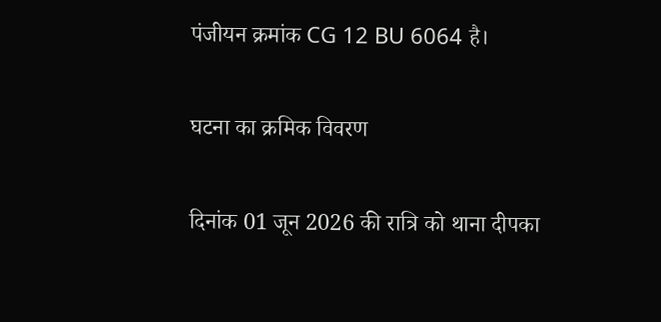पंजीयन क्रमांक CG 12 BU 6064 है।

घटना का क्रमिक विवरण

दिनांक 01 जून 2026 की रात्रि को थाना दीपका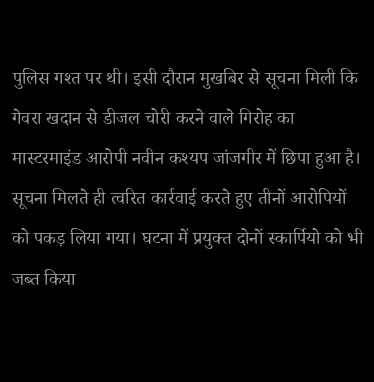पुलिस गश्त पर थी। इसी दौरान मुखबिर से सूचना मिली कि गेवरा खदान से डीजल चोरी करने वाले गिरोह का मास्टरमाइंड आरोपी नवीन कश्यप जांजगीर में छिपा हुआ है। सूचना मिलते ही त्वरित कार्रवाई करते हुए तीनों आरोपियों को पकड़ लिया गया। घटना में प्रयुक्त दोनों स्कार्पियो को भी जब्त किया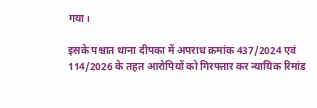गया।

इसके पश्चात थाना दीपका में अपराध क्रमांक 437/2024 एवं 114/2026 के तहत आरोपियों को गिरफ्तार कर न्यायिक रिमांड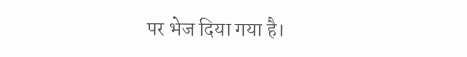पर भेज दिया गया है।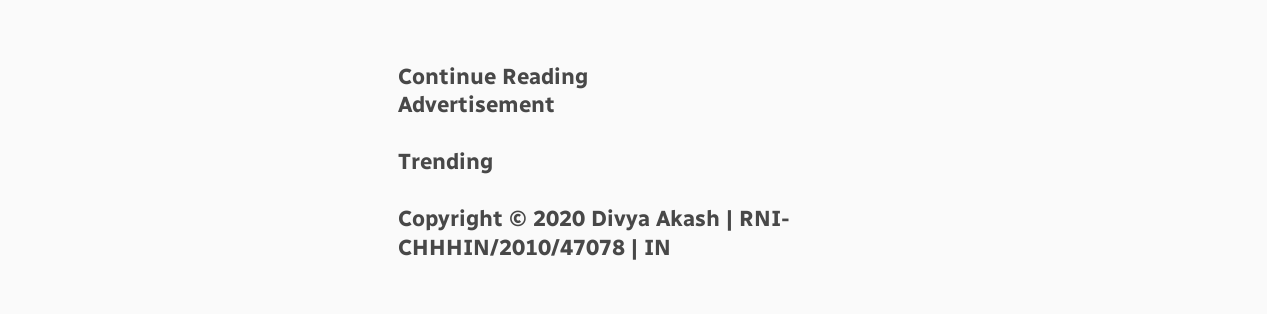Continue Reading
Advertisement

Trending

Copyright © 2020 Divya Akash | RNI- CHHHIN/2010/47078 | IN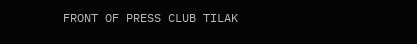FRONT OF PRESS CLUB TILAK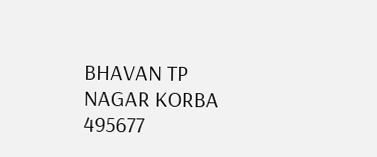BHAVAN TP NAGAR KORBA 495677